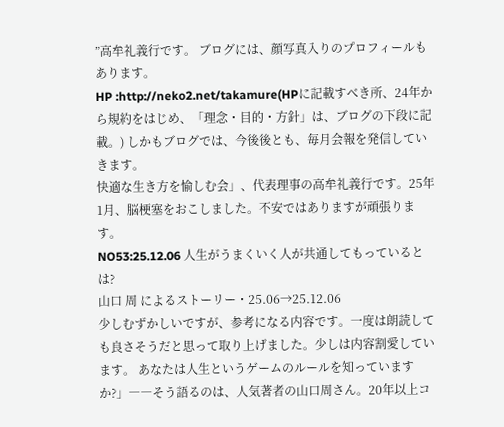”高牟礼義行です。 ブログには、顔写真入りのプロフィールもあります。
HP :http://neko2.net/takamure(HPに記載すべき所、24年から規約をはじめ、「理念・目的・方針」は、ブログの下段に記載。) しかもブログでは、今後後とも、毎月会報を発信していきます。
快適な生き方を愉しむ会」、代表理事の高牟礼義行です。25年1月、脳梗塞をおこしました。不安ではありますが頑張ります。
NO53:25.12.06 人生がうまくいく人が共通してもっているとは?
山口 周 によるストーリー・25.06→25.12.06
少しむずかしいですが、参考になる内容です。一度は朗読しても良さそうだと思って取り上げました。少しは内容割愛しています。 あなたは人生というゲームのルールを知っていますか?」――そう語るのは、人気著者の山口周さん。20年以上コ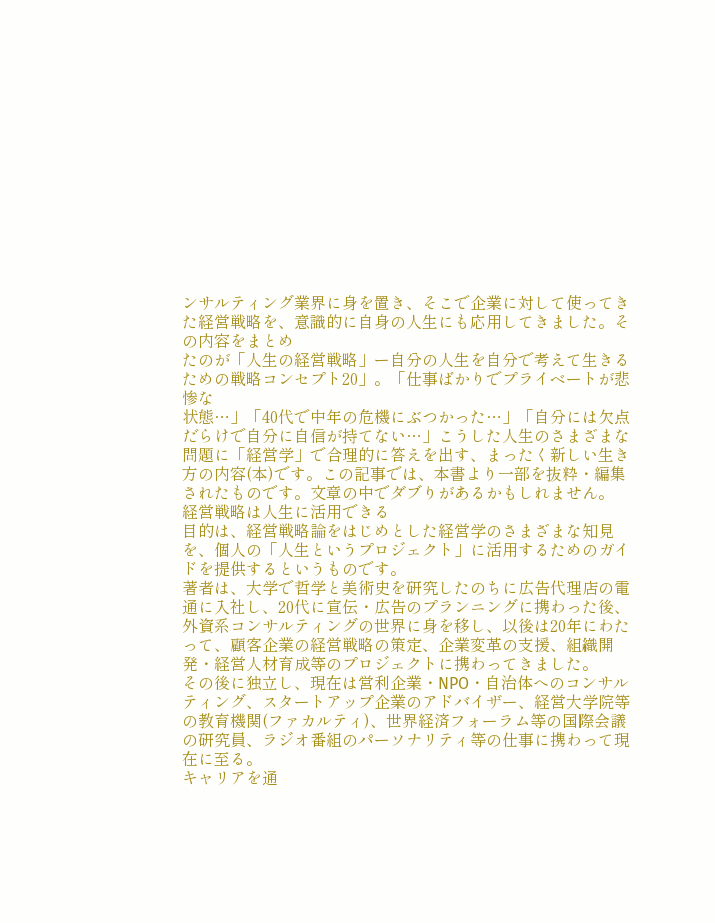ンサルティング業界に身を置き、そこで企業に対して使ってきた経営戦略を、意識的に自身の人生にも応用してきました。その内容をまとめ
たのが「人生の経営戦略」ー自分の人生を自分で考えて生きるための戦略コンセプト20」。「仕事ばかりでプライベートが悲惨な
状態…」「40代で中年の危機にぶつかった…」「自分には欠点だらけで自分に自信が持てない…」こうした人生のさまざまな問題に「経営学」で合理的に答えを出す、まったく新しい生き方の内容(本)です。この記事では、本書より一部を抜粋・編集されたものです。文章の中でダブりがあるかもしれません。
経営戦略は人生に活用できる
目的は、経営戦略論をはじめとした経営学のさまざまな知見を、個人の「人生というプロジェクト」に活用するためのガイドを提供するというものです。
著者は、大学で哲学と美術史を研究したのちに広告代理店の電通に入社し、20代に宣伝・広告のプランニングに携わった後、外資系コンサルティングの世界に身を移し、以後は20年にわたって、顧客企業の経営戦略の策定、企業変革の支援、組織開発・経営人材育成等のプロジェクトに携わってきました。
その後に独立し、現在は営利企業・NPO・自治体へのコンサルティング、スタートアップ企業のアドバイザー、経営大学院等の教育機関(ファカルティ)、世界経済フォーラム等の国際会議の研究員、ラジオ番組のパーソナリティ等の仕事に携わって現在に至る。
キャリアを通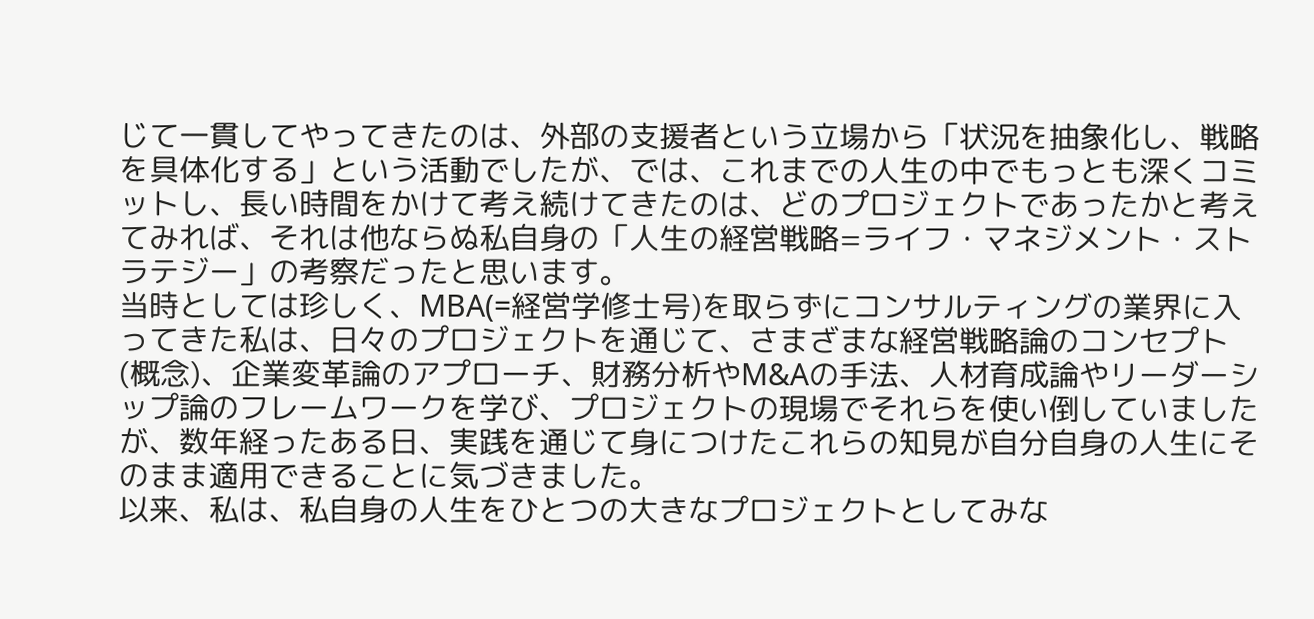じて一貫してやってきたのは、外部の支援者という立場から「状況を抽象化し、戦略を具体化する」という活動でしたが、では、これまでの人生の中でもっとも深くコミットし、長い時間をかけて考え続けてきたのは、どのプロジェクトであったかと考えてみれば、それは他ならぬ私自身の「人生の経営戦略=ライフ・マネジメント・ストラテジー」の考察だったと思います。
当時としては珍しく、MBA(=経営学修士号)を取らずにコンサルティングの業界に入ってきた私は、日々のプロジェクトを通じて、さまざまな経営戦略論のコンセプト(概念)、企業変革論のアプローチ、財務分析やM&Aの手法、人材育成論やリーダーシップ論のフレームワークを学び、プロジェクトの現場でそれらを使い倒していましたが、数年経ったある日、実践を通じて身につけたこれらの知見が自分自身の人生にそのまま適用できることに気づきました。
以来、私は、私自身の人生をひとつの大きなプロジェクトとしてみな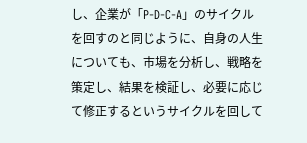し、企業が「P-D-C-A」のサイクルを回すのと同じように、自身の人生についても、市場を分析し、戦略を策定し、結果を検証し、必要に応じて修正するというサイクルを回して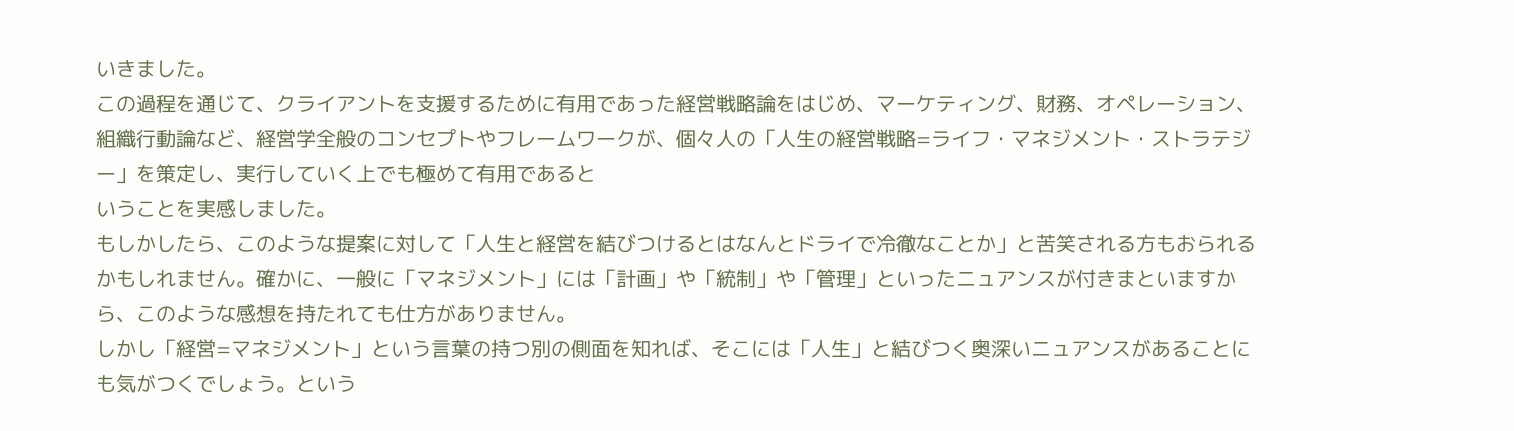いきました。
この過程を通じて、クライアントを支援するために有用であった経営戦略論をはじめ、マーケティング、財務、オペレーション、組織行動論など、経営学全般のコンセプトやフレームワークが、個々人の「人生の経営戦略=ライフ・マネジメント・ストラテジー」を策定し、実行していく上でも極めて有用であると
いうことを実感しました。
もしかしたら、このような提案に対して「人生と経営を結びつけるとはなんとドライで冷徹なことか」と苦笑される方もおられるかもしれません。確かに、一般に「マネジメント」には「計画」や「統制」や「管理」といったニュアンスが付きまといますから、このような感想を持たれても仕方がありません。
しかし「経営=マネジメント」という言葉の持つ別の側面を知れば、そこには「人生」と結びつく奥深いニュアンスがあることにも気がつくでしょう。という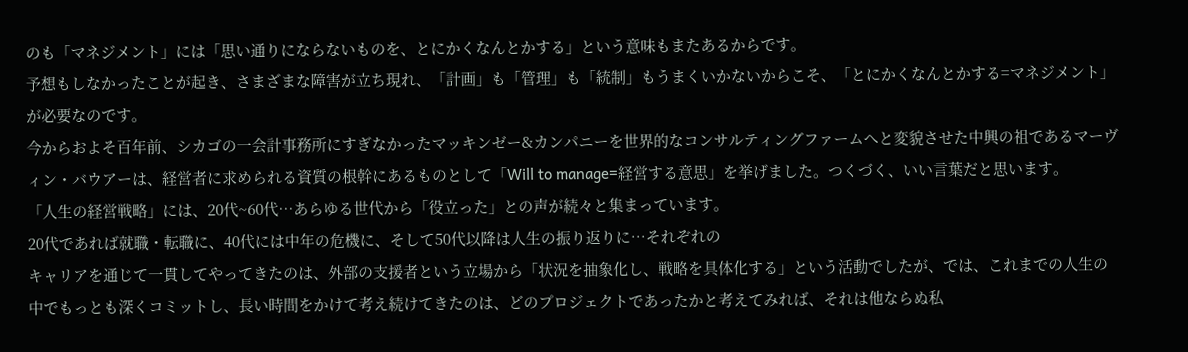のも「マネジメント」には「思い通りにならないものを、とにかくなんとかする」という意味もまたあるからです。
予想もしなかったことが起き、さまざまな障害が立ち現れ、「計画」も「管理」も「統制」もうまくいかないからこそ、「とにかくなんとかする=マネジメント」が必要なのです。
今からおよそ百年前、シカゴの一会計事務所にすぎなかったマッキンゼー&カンパニーを世界的なコンサルティングファームへと変貌させた中興の祖であるマーヴィン・バウアーは、経営者に求められる資質の根幹にあるものとして「Will to manage=経営する意思」を挙げました。つくづく、いい言葉だと思います。
「人生の経営戦略」には、20代~60代…あらゆる世代から「役立った」との声が続々と集まっています。
20代であれば就職・転職に、40代には中年の危機に、そして50代以降は人生の振り返りに…それぞれの
キャリアを通じて一貫してやってきたのは、外部の支援者という立場から「状況を抽象化し、戦略を具体化する」という活動でしたが、では、これまでの人生の中でもっとも深くコミットし、長い時間をかけて考え続けてきたのは、どのプロジェクトであったかと考えてみれば、それは他ならぬ私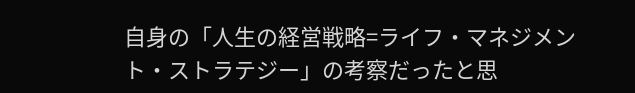自身の「人生の経営戦略=ライフ・マネジメント・ストラテジー」の考察だったと思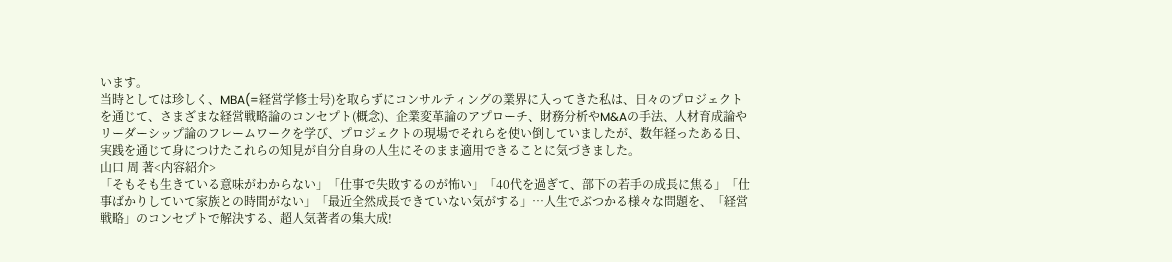います。
当時としては珍しく、MBA(=経営学修士号)を取らずにコンサルティングの業界に入ってきた私は、日々のプロジェクトを通じて、さまざまな経営戦略論のコンセプト(概念)、企業変革論のアプローチ、財務分析やM&Aの手法、人材育成論やリーダーシップ論のフレームワークを学び、プロジェクトの現場でそれらを使い倒していましたが、数年経ったある日、実践を通じて身につけたこれらの知見が自分自身の人生にそのまま適用できることに気づきました。
山口 周 著<内容紹介>
「そもそも生きている意味がわからない」「仕事で失敗するのが怖い」「40代を過ぎて、部下の若手の成長に焦る」「仕事ばかりしていて家族との時間がない」「最近全然成長できていない気がする」…人生でぶつかる様々な問題を、「経営戦略」のコンセプトで解決する、超人気著者の集大成!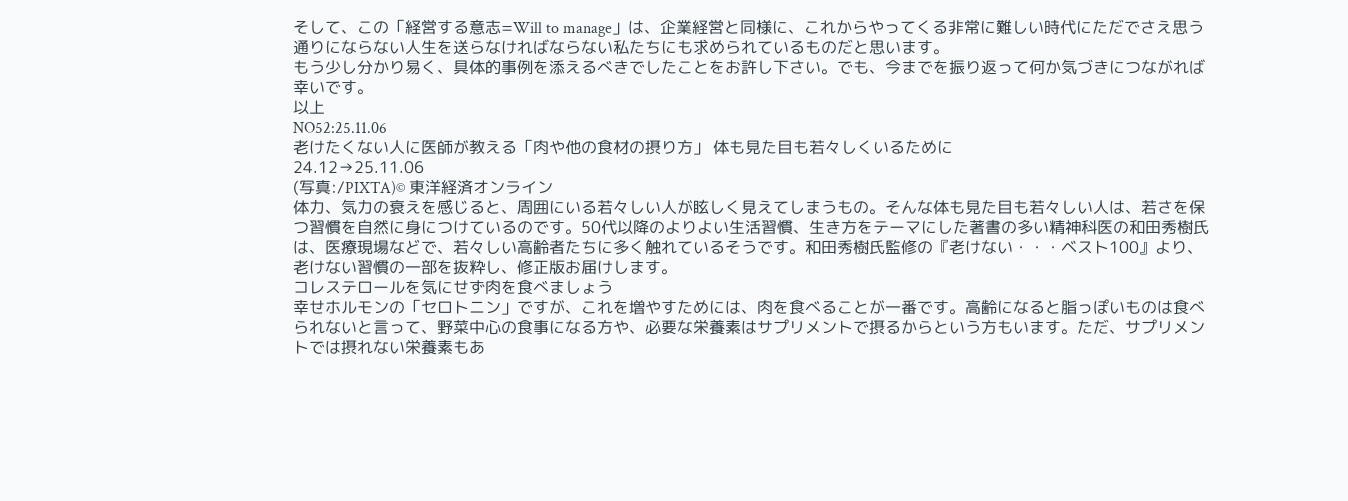そして、この「経営する意志=Will to manage」は、企業経営と同様に、これからやってくる非常に難しい時代にただでさえ思う通りにならない人生を送らなければならない私たちにも求められているものだと思います。
もう少し分かり易く、具体的事例を添えるべきでしたことをお許し下さい。でも、今までを振り返って何か気づきにつながれば幸いです。
以上
NO52:25.11.06
老けたくない人に医師が教える「肉や他の食材の摂り方」 体も見た目も若々しくいるために
24.12→25.11.06
(写真:/PIXTA)© 東洋経済オンライン
体力、気力の衰えを感じると、周囲にいる若々しい人が眩しく見えてしまうもの。そんな体も見た目も若々しい人は、若さを保つ習慣を自然に身につけているのです。50代以降のよりよい生活習慣、生き方をテーマにした著書の多い精神科医の和田秀樹氏は、医療現場などで、若々しい高齢者たちに多く触れているそうです。和田秀樹氏監修の『老けない・・・ベスト100』より、老けない習慣の一部を抜粋し、修正版お届けします。
コレステロールを気にせず肉を食べましょう
幸せホルモンの「セロトニン」ですが、これを増やすためには、肉を食べることが一番です。高齢になると脂っぽいものは食べられないと言って、野菜中心の食事になる方や、必要な栄養素はサプリメントで摂るからという方もいます。ただ、サプリメントでは摂れない栄養素もあ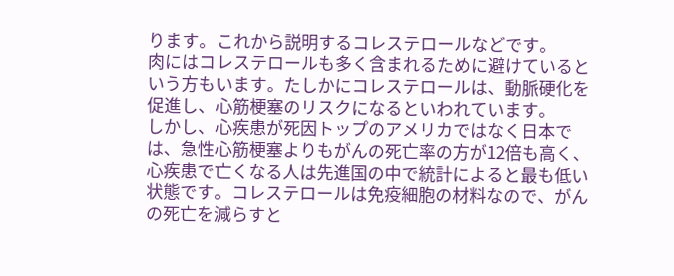ります。これから説明するコレステロールなどです。
肉にはコレステロールも多く含まれるために避けているという方もいます。たしかにコレステロールは、動脈硬化を促進し、心筋梗塞のリスクになるといわれています。
しかし、心疾患が死因トップのアメリカではなく日本では、急性心筋梗塞よりもがんの死亡率の方が12倍も高く、心疾患で亡くなる人は先進国の中で統計によると最も低い状態です。コレステロールは免疫細胞の材料なので、がんの死亡を減らすと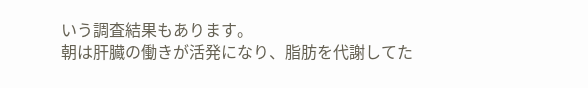いう調査結果もあります。
朝は肝臓の働きが活発になり、脂肪を代謝してた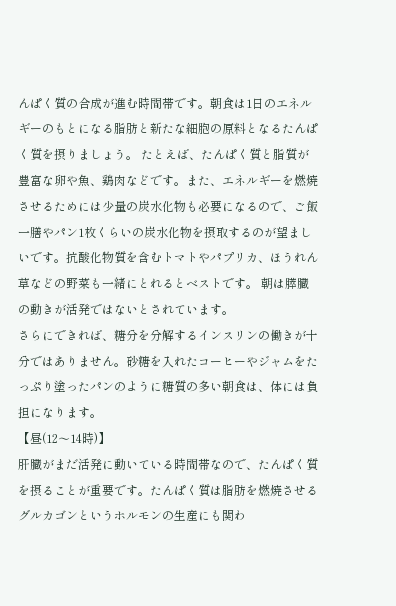んぱく質の合成が進む時間帯です。朝食は1日のエネルギーのもとになる脂肪と新たな細胞の原料となるたんぱく質を摂りましょう。 たとえば、たんぱく質と脂質が豊富な卵や魚、鶏肉などです。また、エネルギーを燃焼させるためには少量の炭水化物も必要になるので、ご飯一膳やパン1枚くらいの炭水化物を摂取するのが望ましいです。抗酸化物質を含むトマトやパプリカ、ほうれん草などの野菜も一緒にとれるとベストです。 朝は膵臓の動きが活発ではないとされています。
さらにできれば、糖分を分解するインスリンの働きが十分ではありません。砂糖を入れたコーヒーやジャムをたっぷり塗ったパンのように糖質の多い朝食は、体には負担になります。
【昼(12〜14時)】
肝臓がまだ活発に動いている時間帯なので、たんぱく質を摂ることが重要です。たんぱく質は脂肪を燃焼させるグルカゴンというホルモンの生産にも関わ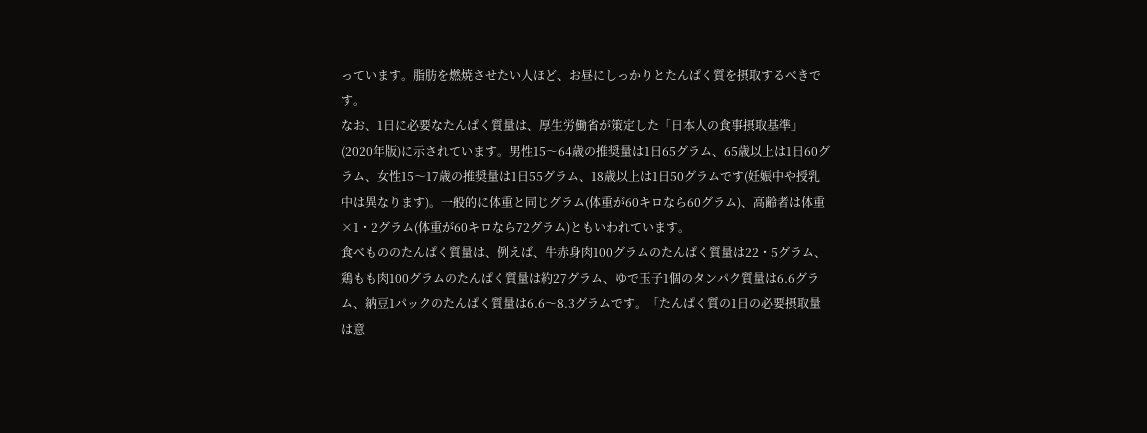っています。脂肪を燃焼させたい人ほど、お昼にしっかりとたんぱく質を摂取するべきです。
なお、1日に必要なたんぱく質量は、厚生労働省が策定した「日本人の食事摂取基準」(2020年版)に示されています。男性15〜64歳の推奨量は1日65グラム、65歳以上は1日60グラム、女性15〜17歳の推奨量は1日55グラム、18歳以上は1日50グラムです(妊娠中や授乳中は異なります)。一般的に体重と同じグラム(体重が60キロなら60グラム)、高齢者は体重×1・2グラム(体重が60キロなら72グラム)ともいわれています。
食べもののたんぱく質量は、例えば、牛赤身肉100グラムのたんぱく質量は22・5グラム、鶏もも肉100グラムのたんぱく質量は約27グラム、ゆで玉子1個のタンパク質量は6.6グラム、納豆1パックのたんぱく質量は6.6〜8.3グラムです。「たんぱく質の1日の必要摂取量は意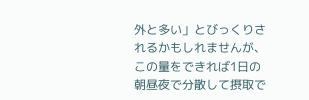外と多い」とびっくりされるかもしれませんが、この量をできれば1日の朝昼夜で分散して摂取で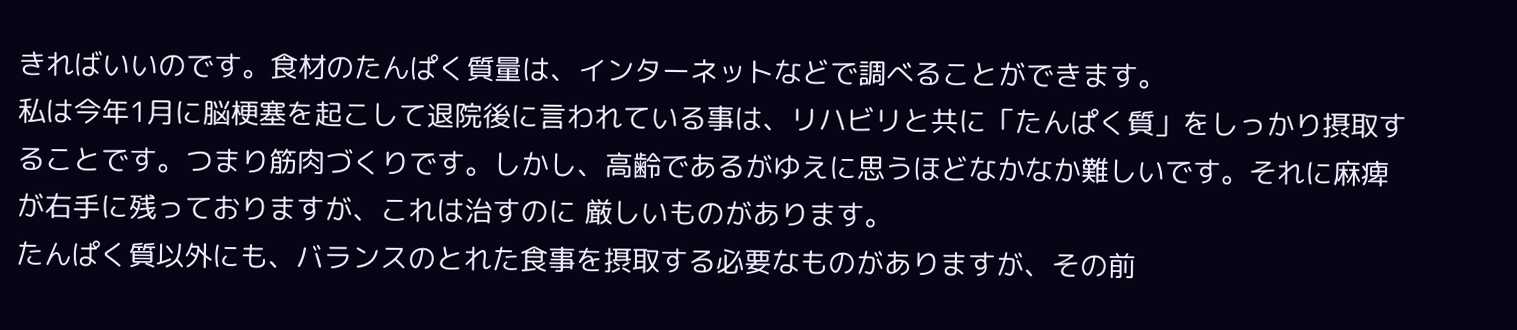きればいいのです。食材のたんぱく質量は、インターネットなどで調べることができます。
私は今年1月に脳梗塞を起こして退院後に言われている事は、リハビリと共に「たんぱく質」をしっかり摂取することです。つまり筋肉づくりです。しかし、高齢であるがゆえに思うほどなかなか難しいです。それに麻痺が右手に残っておりますが、これは治すのに 厳しいものがあります。
たんぱく質以外にも、バランスのとれた食事を摂取する必要なものがありますが、その前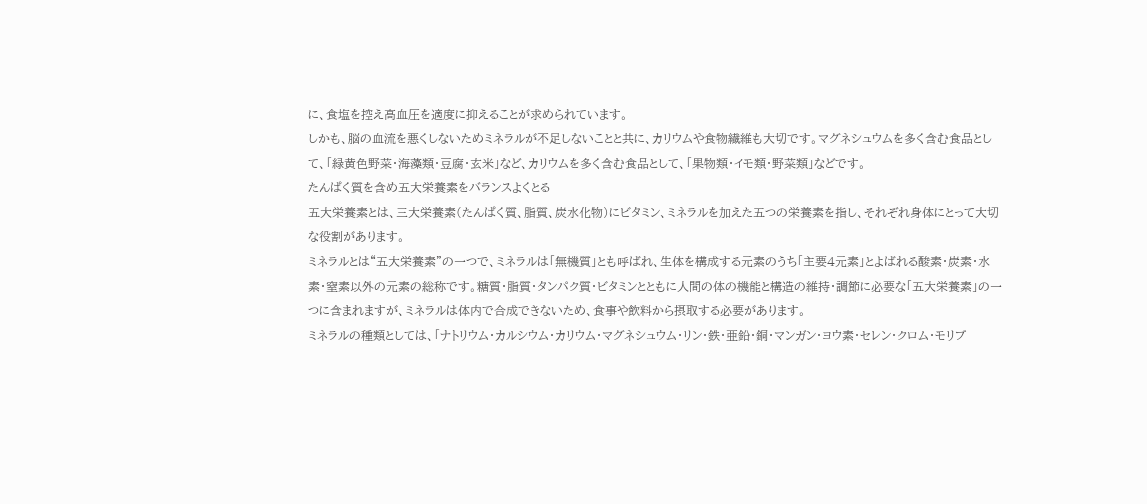に、食塩を控え高血圧を適度に抑えることが求められています。
しかも、脳の血流を悪くしないためミネラルが不足しないことと共に、カリウムや食物繊維も大切です。マグネシュウムを多く含む食品として、「緑黄色野菜・海藻類・豆腐・玄米」など、カリウムを多く含む食品として、「果物類・イモ類・野菜類」などです。
たんぱく質を含め五大栄養素をバランスよくとる
五大栄養素とは、三大栄養素(たんぱく質、脂質、炭水化物)にビタミン、ミネラルを加えた五つの栄養素を指し、それぞれ身体にとって大切な役割があります。
ミネラルとは“五大栄養素”の一つで、ミネラルは「無機質」とも呼ばれ、生体を構成する元素のうち「主要4元素」とよばれる酸素・炭素・水素・窒素以外の元素の総称です。糖質・脂質・タンパク質・ビタミンとともに人間の体の機能と構造の維持・調節に必要な「五大栄養素」の一つに含まれますが、ミネラルは体内で合成できないため、食事や飲料から摂取する必要があります。
ミネラルの種類としては、「ナトリウム・カルシウム・カリウム・マグネシュウム・リン・鉄・亜鉛・銅・マンガン・ヨウ素・セレン・クロム・モリブ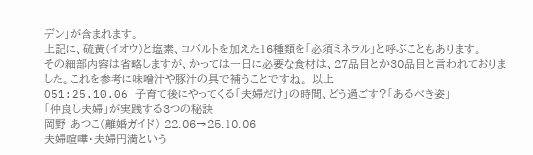デン」が含まれます。
上記に、硫黄(イオウ)と塩素、コバルトを加えた16種類を「必須ミネラル」と呼ぶこともあります。
その細部内容は省略しますが、かっては一日に必要な食材は、27品目とか30品目と言われておりました。これを参考に味噌汁や豚汁の具で補うことですね。 以上
O51:25.10.06 子育て後にやってくる「夫婦だけ」の時間、どう過ごす?「あるべき姿」
「仲良し夫婦」が実践する3つの秘訣
岡野 あつこ(離婚ガイド) 22.06→25.10.06
夫婦喧嘩・夫婦円満という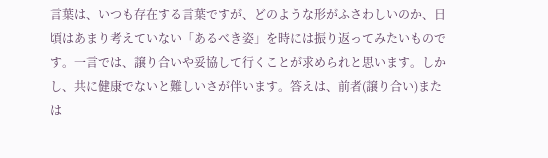言葉は、いつも存在する言葉ですが、どのような形がふさわしいのか、日頃はあまり考えていない「あるべき姿」を時には振り返ってみたいものです。一言では、譲り合いや妥協して行くことが求められと思います。しかし、共に健康でないと難しいさが伴います。答えは、前者(譲り合い)または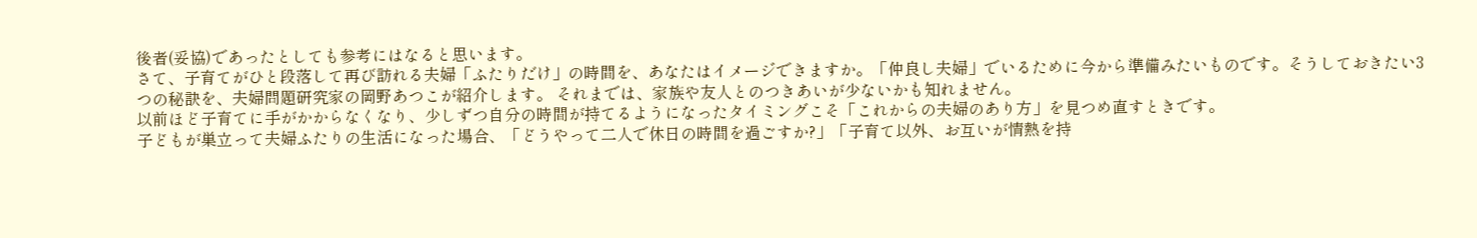後者(妥協)であったとしても参考にはなると思います。
さて、子育てがひと段落して再び訪れる夫婦「ふたりだけ」の時間を、あなたはイメージできますか。「仲良し夫婦」でいるために今から準備みたいものです。そうしておきたい3つの秘訣を、夫婦問題研究家の岡野あつこが紹介します。 それまでは、家族や友人とのつきあいが少ないかも知れません。
以前ほど子育てに手がかからなくなり、少しずつ自分の時間が持てるようになったタイミングこそ「これからの夫婦のあり方」を見つめ直すときです。
子どもが巣立って夫婦ふたりの生活になった場合、「どうやって二人で休日の時間を過ごすか?」「子育て以外、お互いが情熱を持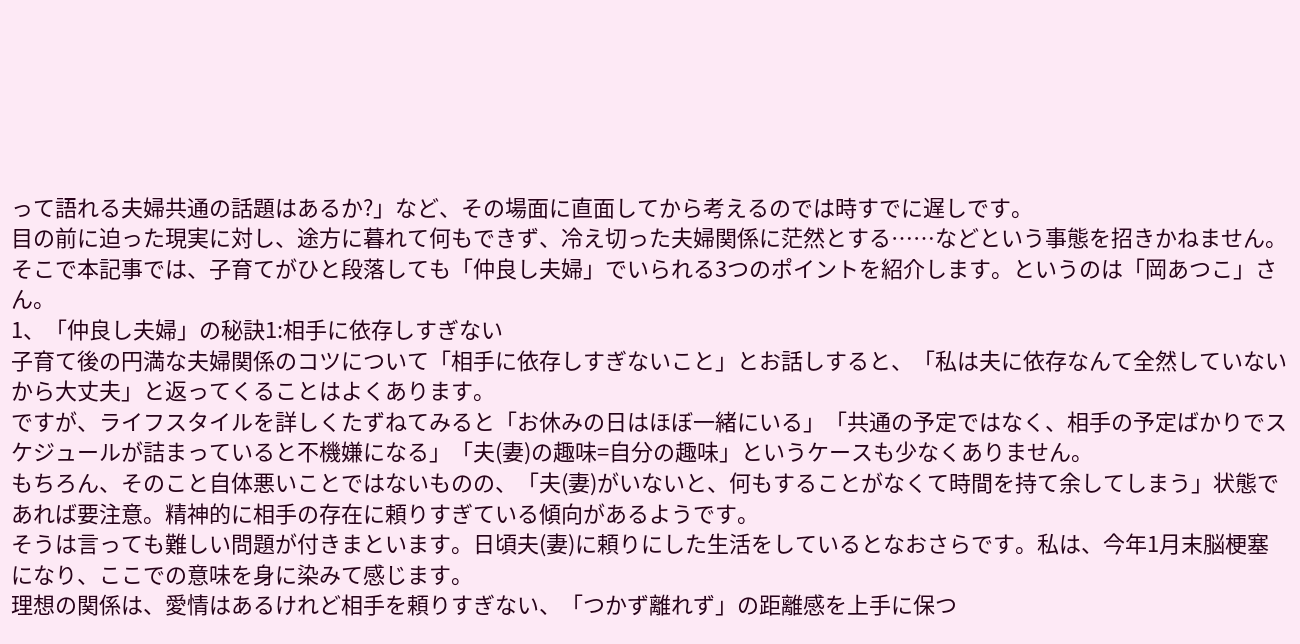って語れる夫婦共通の話題はあるか?」など、その場面に直面してから考えるのでは時すでに遅しです。
目の前に迫った現実に対し、途方に暮れて何もできず、冷え切った夫婦関係に茫然とする……などという事態を招きかねません。
そこで本記事では、子育てがひと段落しても「仲良し夫婦」でいられる3つのポイントを紹介します。というのは「岡あつこ」さん。
1、「仲良し夫婦」の秘訣1:相手に依存しすぎない
子育て後の円満な夫婦関係のコツについて「相手に依存しすぎないこと」とお話しすると、「私は夫に依存なんて全然していないから大丈夫」と返ってくることはよくあります。
ですが、ライフスタイルを詳しくたずねてみると「お休みの日はほぼ一緒にいる」「共通の予定ではなく、相手の予定ばかりでスケジュールが詰まっていると不機嫌になる」「夫(妻)の趣味=自分の趣味」というケースも少なくありません。
もちろん、そのこと自体悪いことではないものの、「夫(妻)がいないと、何もすることがなくて時間を持て余してしまう」状態であれば要注意。精神的に相手の存在に頼りすぎている傾向があるようです。
そうは言っても難しい問題が付きまといます。日頃夫(妻)に頼りにした生活をしているとなおさらです。私は、今年1月末脳梗塞になり、ここでの意味を身に染みて感じます。
理想の関係は、愛情はあるけれど相手を頼りすぎない、「つかず離れず」の距離感を上手に保つ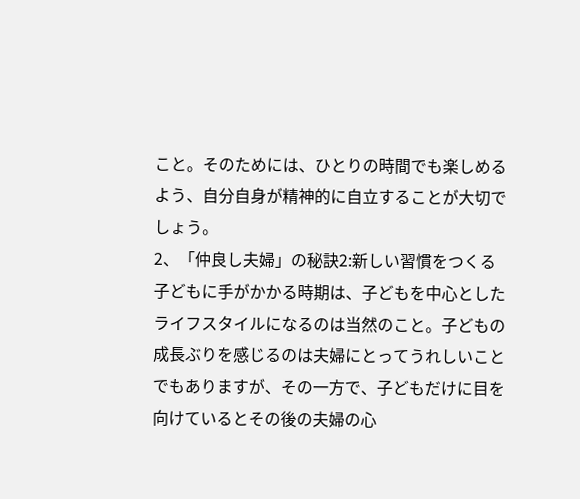こと。そのためには、ひとりの時間でも楽しめるよう、自分自身が精神的に自立することが大切でしょう。
2、「仲良し夫婦」の秘訣2:新しい習慣をつくる
子どもに手がかかる時期は、子どもを中心としたライフスタイルになるのは当然のこと。子どもの成長ぶりを感じるのは夫婦にとってうれしいことでもありますが、その一方で、子どもだけに目を向けているとその後の夫婦の心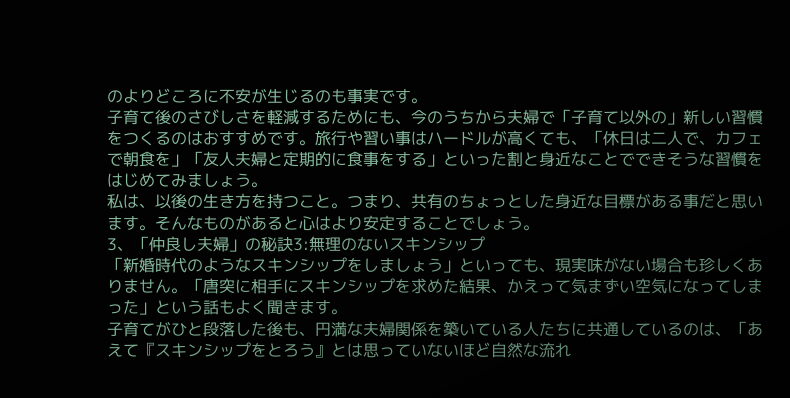のよりどころに不安が生じるのも事実です。
子育て後のさびしさを軽減するためにも、今のうちから夫婦で「子育て以外の」新しい習慣をつくるのはおすすめです。旅行や習い事はハードルが高くても、「休日は二人で、カフェで朝食を」「友人夫婦と定期的に食事をする」といった割と身近なことでできそうな習慣をはじめてみましょう。
私は、以後の生き方を持つこと。つまり、共有のちょっとした身近な目標がある事だと思います。そんなものがあると心はより安定することでしょう。
3、「仲良し夫婦」の秘訣3:無理のないスキンシップ
「新婚時代のようなスキンシップをしましょう」といっても、現実味がない場合も珍しくありません。「唐突に相手にスキンシップを求めた結果、かえって気まずい空気になってしまった」という話もよく聞きます。
子育てがひと段落した後も、円満な夫婦関係を築いている人たちに共通しているのは、「あえて『スキンシップをとろう』とは思っていないほど自然な流れ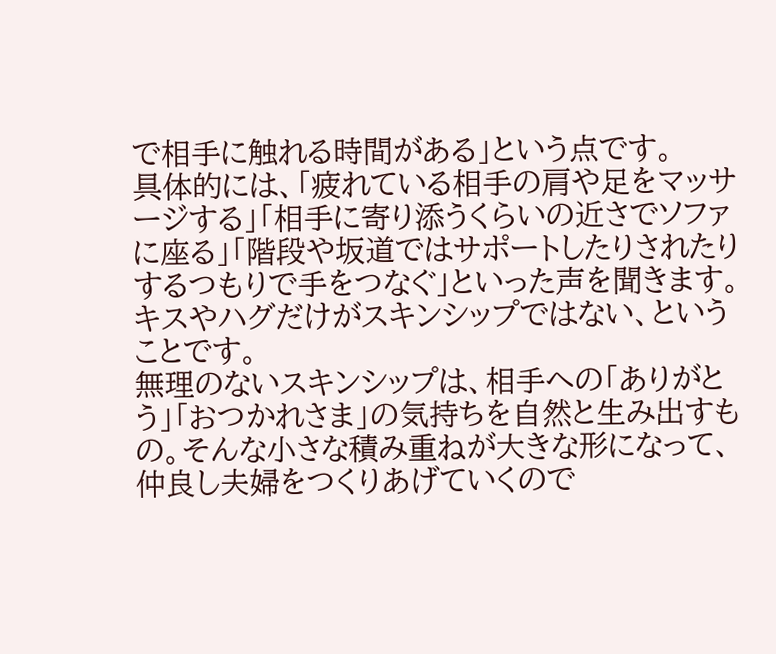で相手に触れる時間がある」という点です。
具体的には、「疲れている相手の肩や足をマッサージする」「相手に寄り添うくらいの近さでソファに座る」「階段や坂道ではサポートしたりされたりするつもりで手をつなぐ」といった声を聞きます。キスやハグだけがスキンシップではない、ということです。
無理のないスキンシップは、相手への「ありがとう」「おつかれさま」の気持ちを自然と生み出すもの。そんな小さな積み重ねが大きな形になって、仲良し夫婦をつくりあげていくので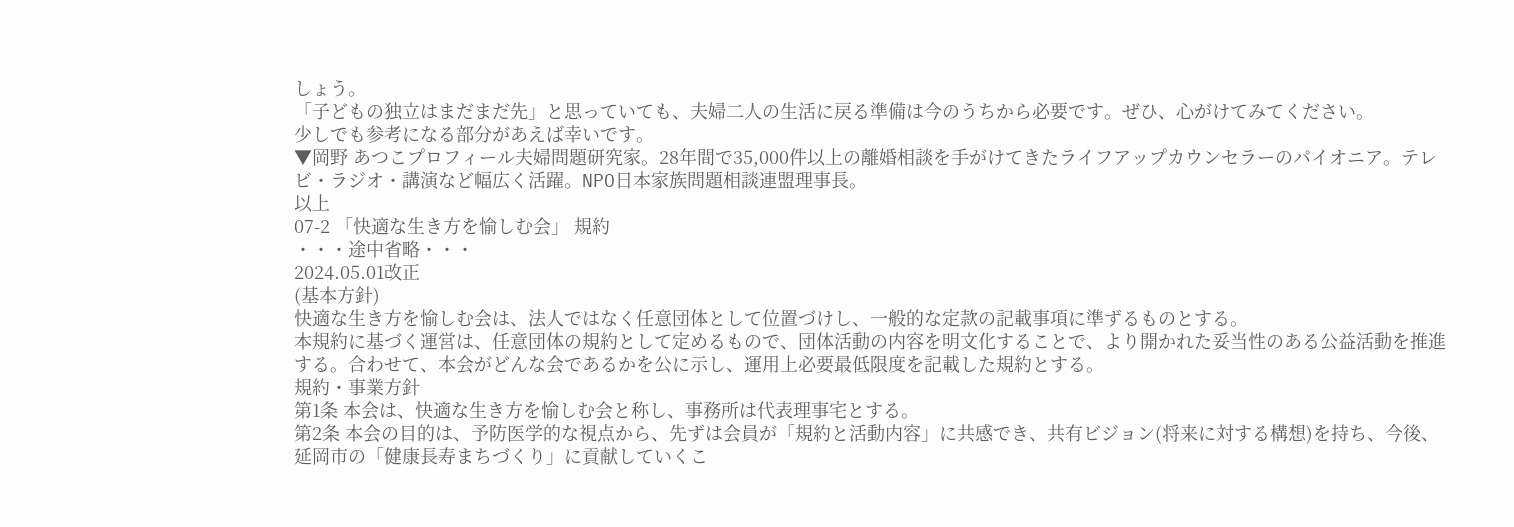しょう。
「子どもの独立はまだまだ先」と思っていても、夫婦二人の生活に戻る準備は今のうちから必要です。ぜひ、心がけてみてください。
少しでも参考になる部分があえば幸いです。
▼岡野 あつこプロフィール夫婦問題研究家。28年間で35,000件以上の離婚相談を手がけてきたライフアップカウンセラーのパイオニア。テレビ・ラジオ・講演など幅広く活躍。NPO日本家族問題相談連盟理事長。
以上
07-2 「快適な生き方を愉しむ会」 規約
・・・途中省略・・・
2024.05.01改正
(基本方針)
快適な生き方を愉しむ会は、法人ではなく任意団体として位置づけし、一般的な定款の記載事項に準ずるものとする。
本規約に基づく運営は、任意団体の規約として定めるもので、団体活動の内容を明文化することで、より開かれた妥当性のある公益活動を推進する。合わせて、本会がどんな会であるかを公に示し、運用上必要最低限度を記載した規約とする。
規約・事業方針
第1条 本会は、快適な生き方を愉しむ会と称し、事務所は代表理事宅とする。
第2条 本会の目的は、予防医学的な視点から、先ずは会員が「規約と活動内容」に共感でき、共有ビジョン(将来に対する構想)を持ち、今後、延岡市の「健康長寿まちづくり」に貢献していくこ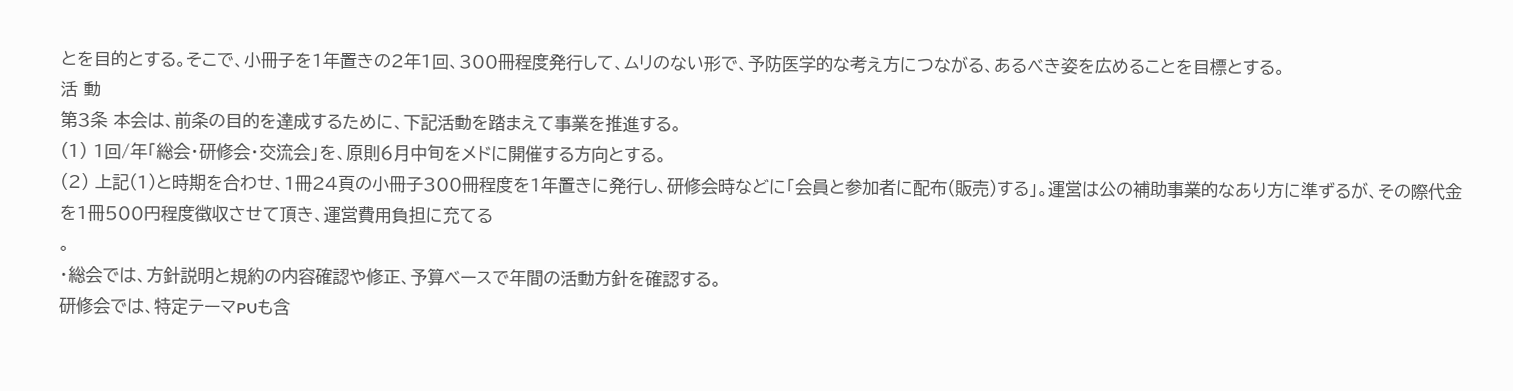とを目的とする。そこで、小冊子を1年置きの2年1回、300冊程度発行して、ムリのない形で、予防医学的な考え方につながる、あるべき姿を広めることを目標とする。
活 動
第3条 本会は、前条の目的を達成するために、下記活動を踏まえて事業を推進する。
(1) 1回/年「総会・研修会・交流会」を、原則6月中旬をメドに開催する方向とする。
(2) 上記(1)と時期を合わせ、1冊24頁の小冊子300冊程度を1年置きに発行し、研修会時などに「会員と参加者に配布(販売)する」。運営は公の補助事業的なあり方に準ずるが、その際代金を1冊500円程度徴収させて頂き、運営費用負担に充てる
。
・総会では、方針説明と規約の内容確認や修正、予算ベースで年間の活動方針を確認する。
研修会では、特定テーマPUも含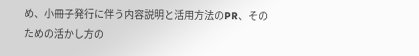め、小冊子発行に伴う内容説明と活用方法のPR、そのための活かし方の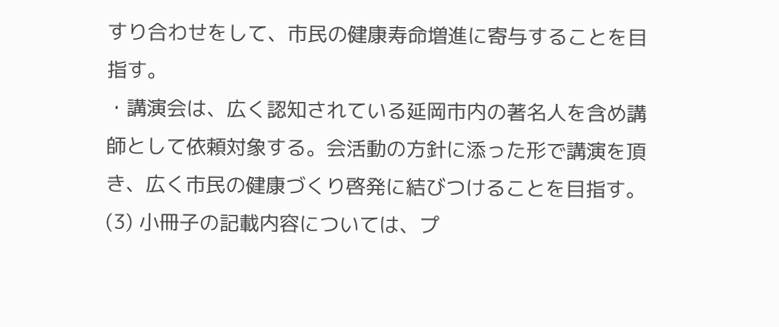すり合わせをして、市民の健康寿命増進に寄与することを目指す。
・講演会は、広く認知されている延岡市内の著名人を含め講師として依頼対象する。会活動の方針に添った形で講演を頂き、広く市民の健康づくり啓発に結びつけることを目指す。
(3) 小冊子の記載内容については、プ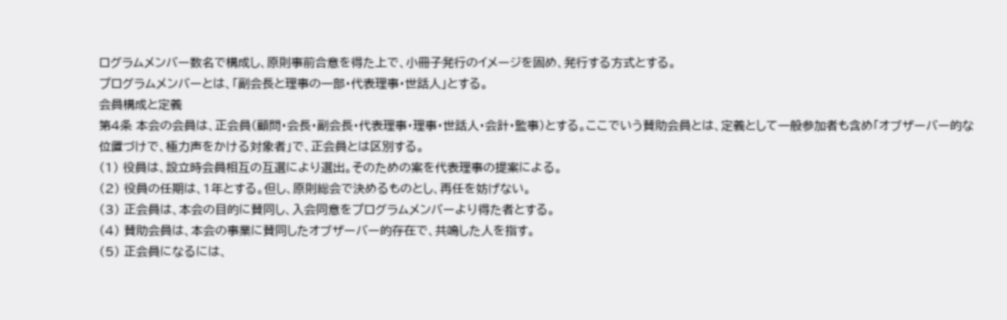ログラムメンバー数名で構成し、原則事前合意を得た上で、小冊子発行のイメージを固め、発行する方式とする。
プログラムメンバーとは、「副会長と理事の一部・代表理事・世話人」とする。
会員構成と定義
第4条 本会の会員は、正会員(顧問・会長・副会長・代表理事・理事・世話人・会計・監事)とする。ここでいう賛助会員とは、定義として一般参加者も含め「オブザーバー的な位置づけで、極力声をかける対象者」で、正会員とは区別する。
(1) 役員は、設立時会員相互の互選により選出。そのための案を代表理事の提案による。
(2) 役員の任期は、1年とする。但し、原則総会で決めるものとし、再任を妨げない。
(3) 正会員は、本会の目的に賛同し、入会同意をプログラムメンバーより得た者とする。
(4) 賛助会員は、本会の事業に賛同したオブザーバー的存在で、共鳴した人を指す。
(5) 正会員になるには、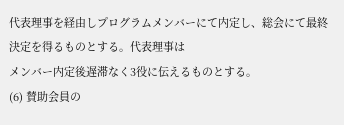代表理事を経由しプログラムメンバーにて内定し、総会にて最終決定を得るものとする。代表理事は
メンバー内定後遅滞なく3役に伝えるものとする。
(6) 賛助会員の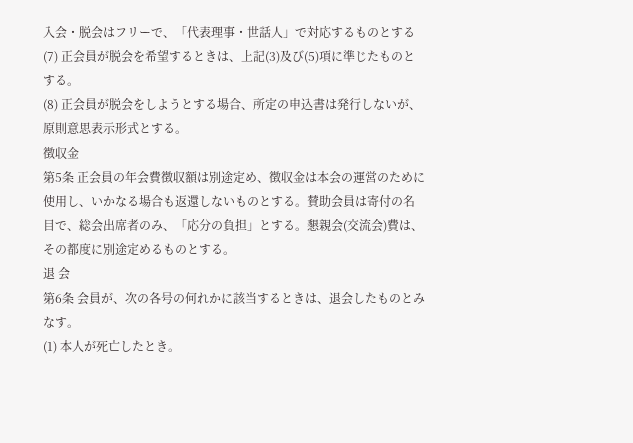入会・脱会はフリーで、「代表理事・世話人」で対応するものとする
(7) 正会員が脱会を希望するときは、上記(3)及び(5)項に準じたものとする。
(8) 正会員が脱会をしようとする場合、所定の申込書は発行しないが、原則意思表示形式とする。
徴収金
第5条 正会員の年会費徴収額は別途定め、徴収金は本会の運営のために使用し、いかなる場合も返還しないものとする。賛助会員は寄付の名目で、総会出席者のみ、「応分の負担」とする。懇親会(交流会)費は、その都度に別途定めるものとする。
退 会
第6条 会員が、次の各号の何れかに該当するときは、退会したものとみなす。
(1) 本人が死亡したとき。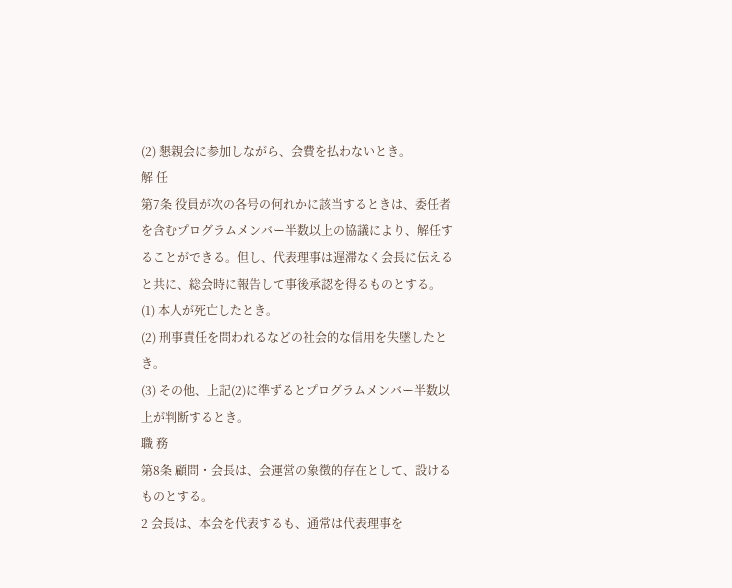(2) 懇親会に参加しながら、会費を払わないとき。
解 任
第7条 役員が次の各号の何れかに該当するときは、委任者を含むプログラムメンバー半数以上の協議により、解任することができる。但し、代表理事は遅滞なく会長に伝えると共に、総会時に報告して事後承認を得るものとする。
(1) 本人が死亡したとき。
(2) 刑事責任を問われるなどの社会的な信用を失墜したとき。
(3) その他、上記(2)に準ずるとプログラムメンバー半数以上が判断するとき。
職 務
第8条 顧問・会長は、会運営の象徴的存在として、設けるものとする。
2 会長は、本会を代表するも、通常は代表理事を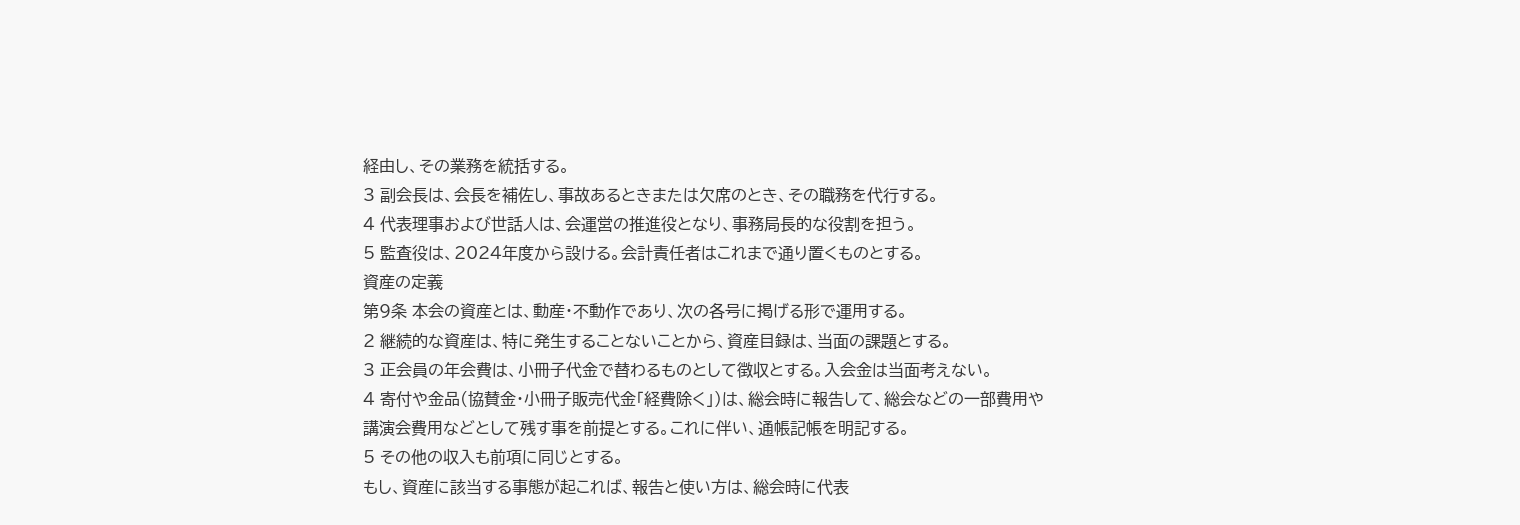経由し、その業務を統括する。
3 副会長は、会長を補佐し、事故あるときまたは欠席のとき、その職務を代行する。
4 代表理事および世話人は、会運営の推進役となり、事務局長的な役割を担う。
5 監査役は、2024年度から設ける。会計責任者はこれまで通り置くものとする。
資産の定義
第9条 本会の資産とは、動産・不動作であり、次の各号に掲げる形で運用する。
2 継続的な資産は、特に発生することないことから、資産目録は、当面の課題とする。
3 正会員の年会費は、小冊子代金で替わるものとして徴収とする。入会金は当面考えない。
4 寄付や金品(協賛金・小冊子販売代金「経費除く」)は、総会時に報告して、総会などの一部費用や講演会費用などとして残す事を前提とする。これに伴い、通帳記帳を明記する。
5 その他の収入も前項に同じとする。
もし、資産に該当する事態が起これば、報告と使い方は、総会時に代表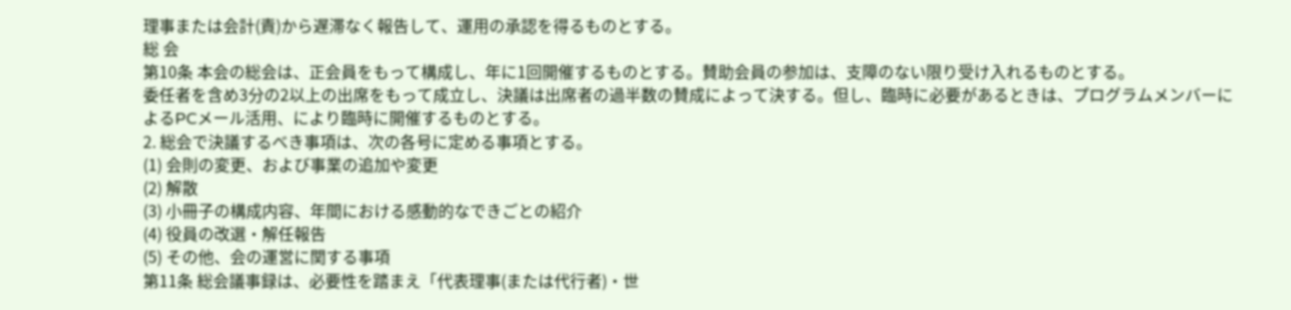理事または会計(責)から遅滞なく報告して、運用の承認を得るものとする。
総 会
第10条 本会の総会は、正会員をもって構成し、年に1回開催するものとする。賛助会員の参加は、支障のない限り受け入れるものとする。
委任者を含め3分の2以上の出席をもって成立し、決議は出席者の過半数の賛成によって決する。但し、臨時に必要があるときは、プログラムメンバーによるPCメール活用、により臨時に開催するものとする。
2. 総会で決議するべき事項は、次の各号に定める事項とする。
(1) 会則の変更、および事業の追加や変更
(2) 解散
(3) 小冊子の構成内容、年間における感動的なできごとの紹介
(4) 役員の改選・解任報告
(5) その他、会の運営に関する事項
第11条 総会議事録は、必要性を踏まえ「代表理事(または代行者)・世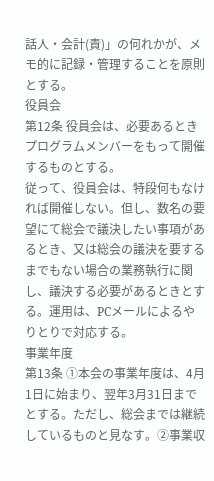話人・会計(責)」の何れかが、メモ的に記録・管理することを原則とする。
役員会
第12条 役員会は、必要あるときプログラムメンバーをもって開催するものとする。
従って、役員会は、特段何もなければ開催しない。但し、数名の要望にて総会で議決したい事項があるとき、又は総会の議決を要するまでもない場合の業務執行に関し、議決する必要があるときとする。運用は、PCメールによるやりとりで対応する。
事業年度
第13条 ①本会の事業年度は、4月1日に始まり、翌年3月31日までとする。ただし、総会までは継続しているものと見なす。②事業収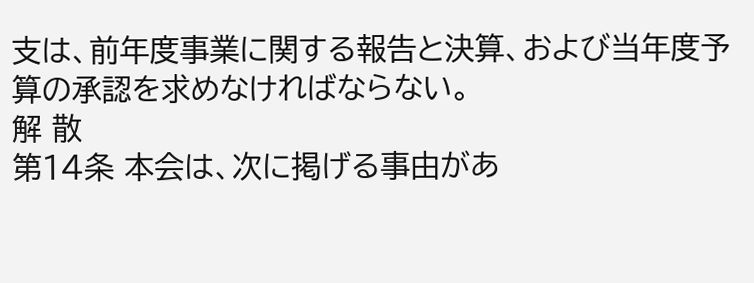支は、前年度事業に関する報告と決算、および当年度予算の承認を求めなければならない。
解 散
第14条 本会は、次に掲げる事由があ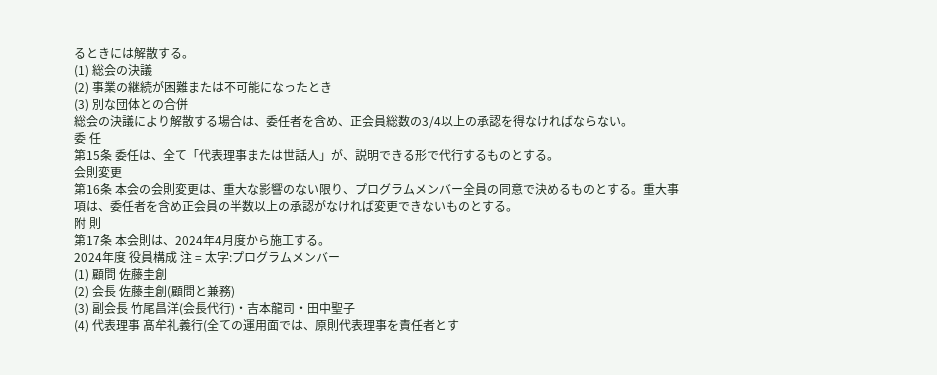るときには解散する。
(1) 総会の決議
(2) 事業の継続が困難または不可能になったとき
(3) 別な団体との合併
総会の決議により解散する場合は、委任者を含め、正会員総数の3/4以上の承認を得なければならない。
委 任
第15条 委任は、全て「代表理事または世話人」が、説明できる形で代行するものとする。
会則変更
第16条 本会の会則変更は、重大な影響のない限り、プログラムメンバー全員の同意で決めるものとする。重大事項は、委任者を含め正会員の半数以上の承認がなければ変更できないものとする。
附 則
第17条 本会則は、2024年4月度から施工する。
2024年度 役員構成 注 = 太字:プログラムメンバー
(1) 顧問 佐藤圭創
(2) 会長 佐藤圭創(顧問と兼務)
(3) 副会長 竹尾昌洋(会長代行)・吉本龍司・田中聖子
(4) 代表理事 髙牟礼義行(全ての運用面では、原則代表理事を責任者とす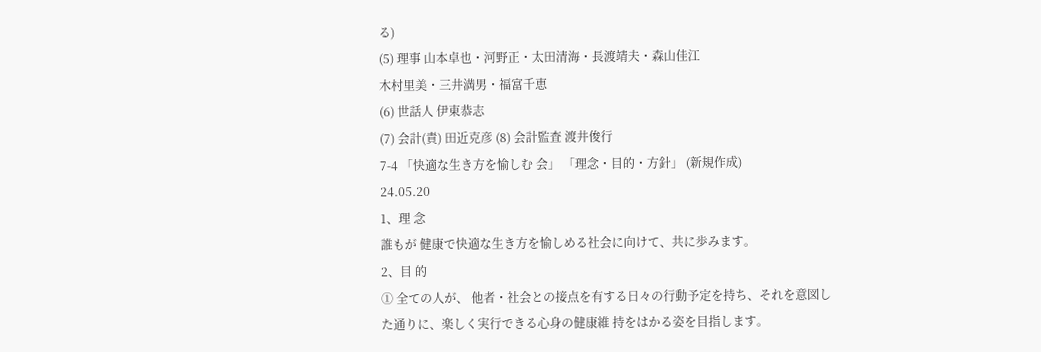る)
(5) 理事 山本卓也・河野正・太田清海・長渡靖夫・森山佳江
木村里美・三井満男・福富千恵
(6) 世話人 伊東恭志
(7) 会計(責) 田近克彦 (8) 会計監査 渡井俊行
7-4 「快適な生き方を愉しむ 会」 「理念・目的・方針」 (新規作成)
24.05.20
1、理 念
誰もが 健康で快適な生き方を愉しめる社会に向けて、共に歩みます。
2、目 的
① 全ての人が、 他者・社会との接点を有する日々の行動予定を持ち、それを意図した通りに、楽しく実行できる心身の健康維 持をはかる姿を目指します。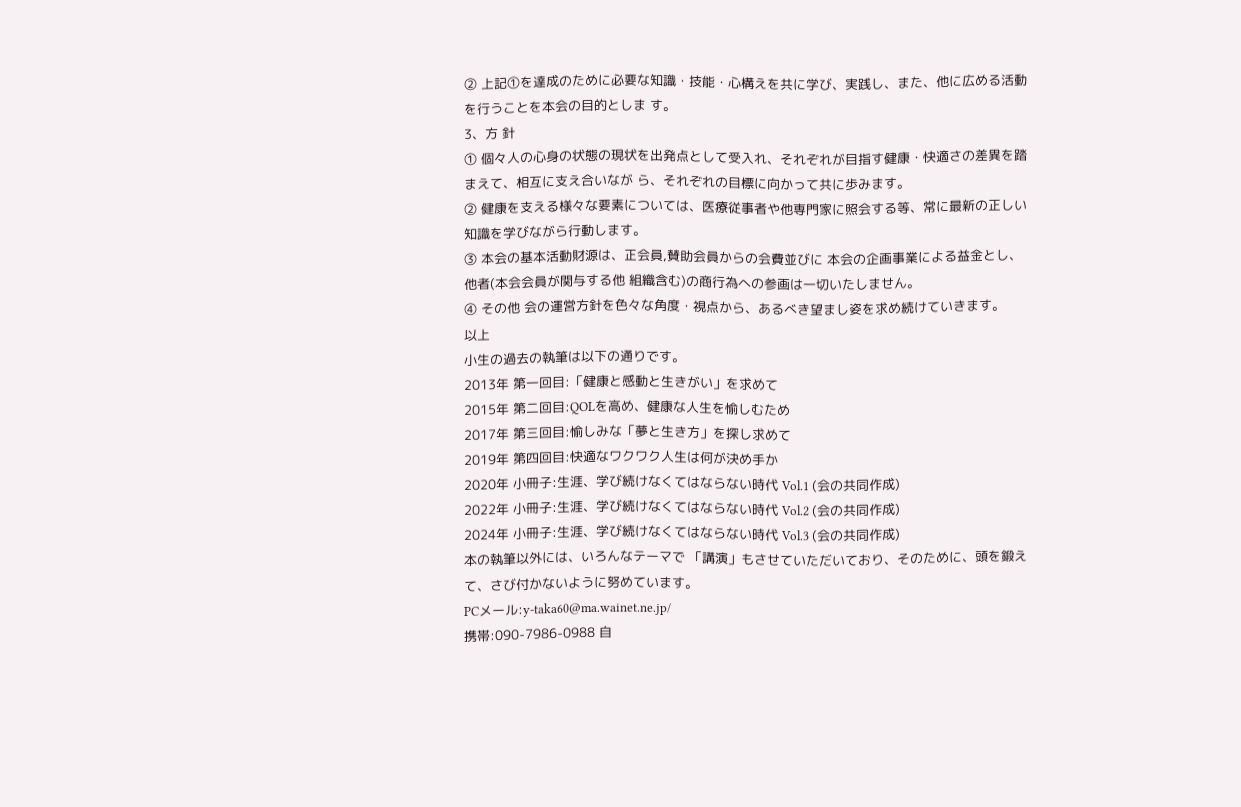② 上記①を達成のために必要な知識・技能・心構えを共に学び、実践し、また、他に広める活動を行うことを本会の目的としま す。
3、方 針
① 個々人の心身の状態の現状を出発点として受入れ、それぞれが目指す健康・快適さの差異を踏まえて、相互に支え合いなが ら、それぞれの目標に向かって共に歩みます。
② 健康を支える様々な要素については、医療従事者や他専門家に照会する等、常に最新の正しい知識を学びながら行動します。
③ 本会の基本活動財源は、正会員,賛助会員からの会費並びに 本会の企画事業による益金とし、他者(本会会員が関与する他 組織含む)の商行為への参画は一切いたしません。
④ その他 会の運営方針を色々な角度・視点から、あるべき望まし姿を求め続けていきます。
以上
小生の過去の執筆は以下の通りです。
2013年 第一回目:「健康と感動と生きがい」を求めて
2015年 第二回目:QOLを高め、健康な人生を愉しむため
2017年 第三回目:愉しみな「夢と生き方」を探し求めて
2019年 第四回目:快適なワクワク人生は何が決め手か
2020年 小冊子:生涯、学び続けなくてはならない時代 Vol.1 (会の共同作成)
2022年 小冊子:生涯、学び続けなくてはならない時代 Vol.2 (会の共同作成)
2024年 小冊子:生涯、学び続けなくてはならない時代 Vol.3 (会の共同作成)
本の執筆以外には、いろんなテーマで 「講演」もさせていただいており、そのために、頭を鍛えて、さび付かないように努めています。
PCメール:y-taka60@ma.wainet.ne.jp/
携帯:090-7986-0988 自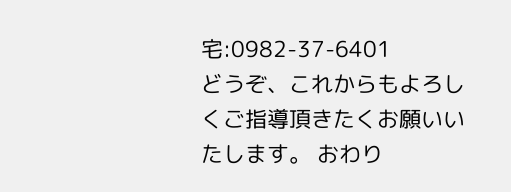宅:0982-37-6401
どうぞ、これからもよろしくご指導頂きたくお願いいたします。 おわり